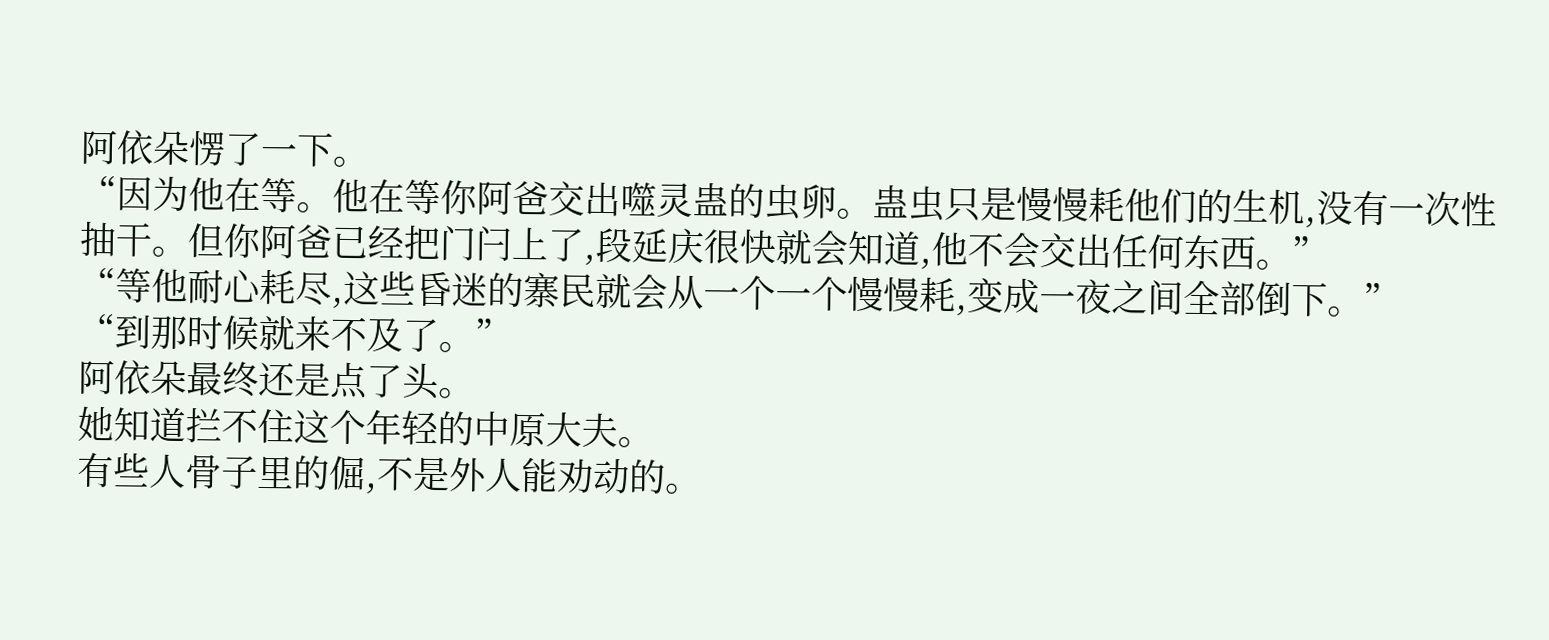阿依朵愣了一下。
“因为他在等。他在等你阿爸交出噬灵蛊的虫卵。蛊虫只是慢慢耗他们的生机,没有一次性抽干。但你阿爸已经把门闩上了,段延庆很快就会知道,他不会交出任何东西。”
“等他耐心耗尽,这些昏迷的寨民就会从一个一个慢慢耗,变成一夜之间全部倒下。”
“到那时候就来不及了。”
阿依朵最终还是点了头。
她知道拦不住这个年轻的中原大夫。
有些人骨子里的倔,不是外人能劝动的。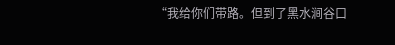“我给你们带路。但到了黑水涧谷口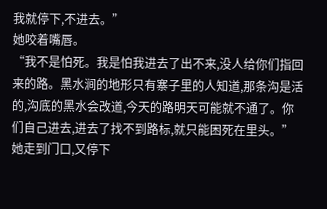我就停下,不进去。”
她咬着嘴唇。
“我不是怕死。我是怕我进去了出不来,没人给你们指回来的路。黑水涧的地形只有寨子里的人知道,那条沟是活的,沟底的黑水会改道,今天的路明天可能就不通了。你们自己进去,进去了找不到路标,就只能困死在里头。”
她走到门口,又停下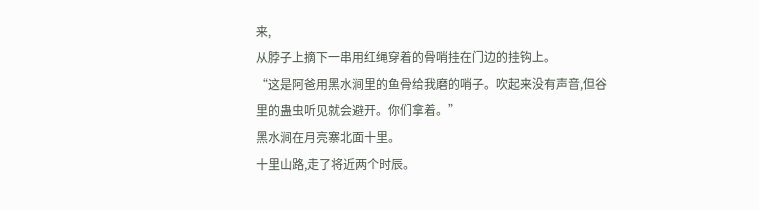来,
从脖子上摘下一串用红绳穿着的骨哨挂在门边的挂钩上。
“这是阿爸用黑水涧里的鱼骨给我磨的哨子。吹起来没有声音,但谷里的蛊虫听见就会避开。你们拿着。”
黑水涧在月亮寨北面十里。
十里山路,走了将近两个时辰。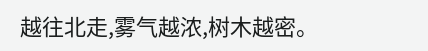越往北走,雾气越浓,树木越密。